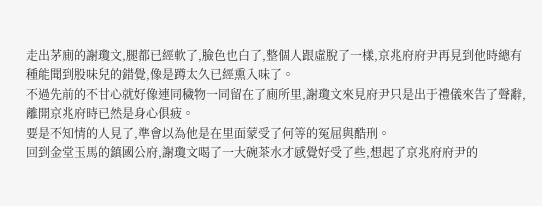走出茅廁的謝瓊文,腿都已經軟了,臉色也白了,整個人跟虛脫了一樣,京兆府府尹再見到他時總有種能聞到股味兒的錯覺,像是蹲太久已經熏入味了。
不過先前的不甘心就好像連同穢物一同留在了廁所里,謝瓊文來見府尹只是出于禮儀來告了聲辭,離開京兆府時已然是身心俱疲。
要是不知情的人見了,準會以為他是在里面蒙受了何等的冤屈與酷刑。
回到金堂玉馬的鎮國公府,謝瓊文喝了一大碗茶水才感覺好受了些,想起了京兆府府尹的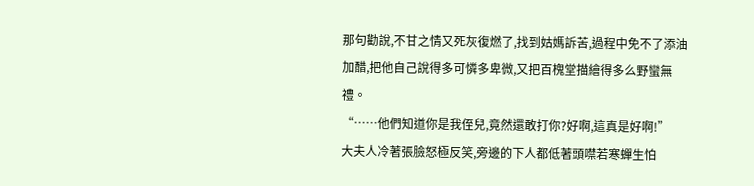那句勸說,不甘之情又死灰復燃了,找到姑媽訴苦,過程中免不了添油加醋,把他自己說得多可憐多卑微,又把百槐堂描繪得多么野蠻無禮。
“……他們知道你是我侄兒,竟然還敢打你?好啊,這真是好啊!”
大夫人冷著張臉怒極反笑,旁邊的下人都低著頭噤若寒蟬生怕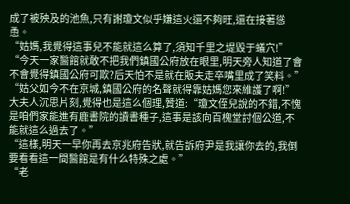成了被殃及的池魚,只有謝瓊文似乎嫌這火還不夠旺,還在接著慫恿。
“姑媽,我覺得這事兒不能就這么算了,須知千里之堤毀于蟻穴!”
“今天一家醫館就敢不把我們鎮國公府放在眼里,明天旁人知道了會不會覺得鎮國公府可欺?后天怕不是就在販夫走卒嘴里成了笑料。”
“姑父如今不在京城,鎮國公府的名聲就得靠姑媽您來維護了啊!”
大夫人沉思片刻,覺得也是這么個理,贊道:“瓊文侄兒說的不錯,不愧是咱們家能進有鹿書院的讀書種子,這事是該向百槐堂討個公道,不能就這么過去了。”
“這樣,明天一早你再去京兆府告狀,就告訴府尹是我讓你去的,我倒要看看這一間醫館是有什么特殊之處。”
“老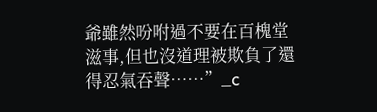爺雖然吩咐過不要在百槐堂滋事,但也沒道理被欺負了還得忍氣吞聲……”_c